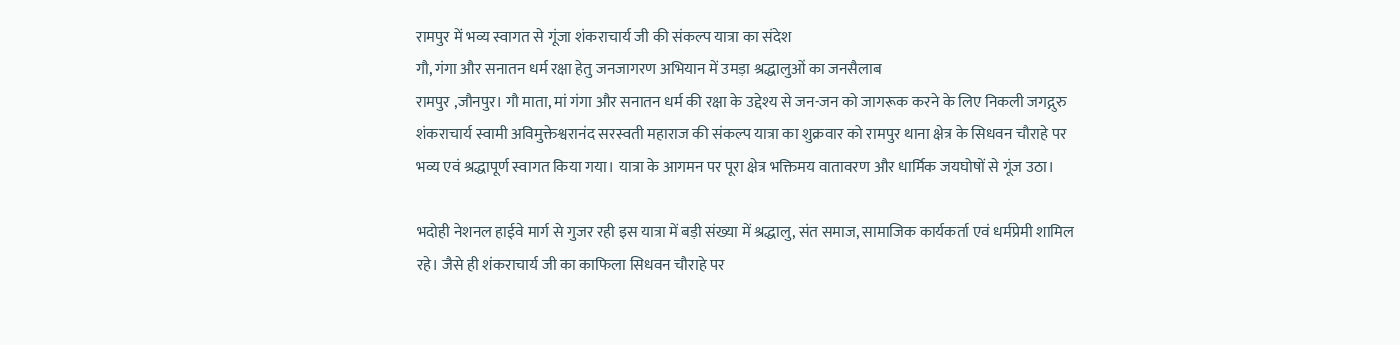रामपुर में भव्य स्वागत से गूंजा शंकराचार्य जी की संकल्प यात्रा का संदेश
गौ, गंगा और सनातन धर्म रक्षा हेतु जनजागरण अभियान में उमड़ा श्रद्धालुओं का जनसैलाब
रामपुर ,जौनपुर। गौ माता, मां गंगा और सनातन धर्म की रक्षा के उद्देश्य से जन-जन को जागरूक करने के लिए निकली जगद्गुरु शंकराचार्य स्वामी अविमुक्तेश्वरानंद सरस्वती महाराज की संकल्प यात्रा का शुक्रवार को रामपुर थाना क्षेत्र के सिधवन चौराहे पर भव्य एवं श्रद्धापूर्ण स्वागत किया गया। यात्रा के आगमन पर पूरा क्षेत्र भक्तिमय वातावरण और धार्मिक जयघोषों से गूंज उठा।

भदोही नेशनल हाईवे मार्ग से गुजर रही इस यात्रा में बड़ी संख्या में श्रद्धालु, संत समाज, सामाजिक कार्यकर्ता एवं धर्मप्रेमी शामिल रहे। जैसे ही शंकराचार्य जी का काफिला सिधवन चौराहे पर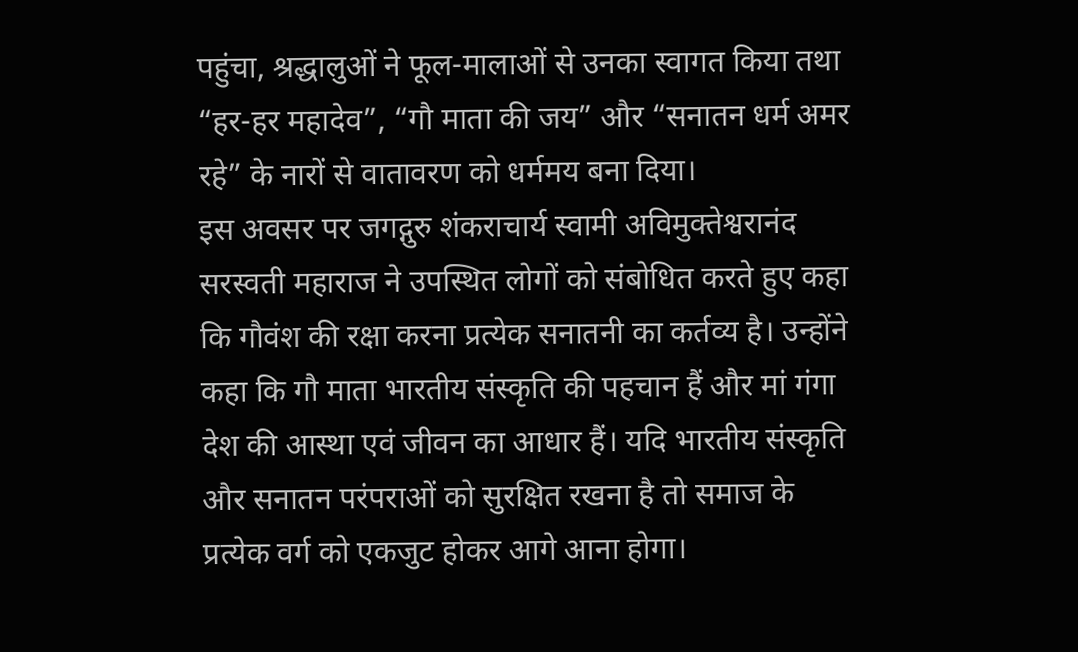पहुंचा, श्रद्धालुओं ने फूल-मालाओं से उनका स्वागत किया तथा “हर-हर महादेव”, “गौ माता की जय” और “सनातन धर्म अमर रहे” के नारों से वातावरण को धर्ममय बना दिया।
इस अवसर पर जगद्गुरु शंकराचार्य स्वामी अविमुक्तेश्वरानंद सरस्वती महाराज ने उपस्थित लोगों को संबोधित करते हुए कहा कि गौवंश की रक्षा करना प्रत्येक सनातनी का कर्तव्य है। उन्होंने कहा कि गौ माता भारतीय संस्कृति की पहचान हैं और मां गंगा देश की आस्था एवं जीवन का आधार हैं। यदि भारतीय संस्कृति और सनातन परंपराओं को सुरक्षित रखना है तो समाज के प्रत्येक वर्ग को एकजुट होकर आगे आना होगा।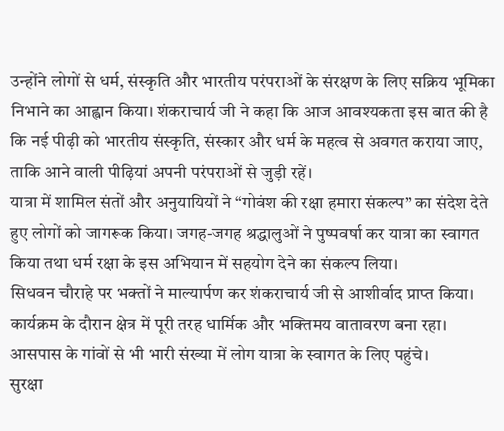उन्होंने लोगों से धर्म, संस्कृति और भारतीय परंपराओं के संरक्षण के लिए सक्रिय भूमिका निभाने का आह्वान किया। शंकराचार्य जी ने कहा कि आज आवश्यकता इस बात की है कि नई पीढ़ी को भारतीय संस्कृति, संस्कार और धर्म के महत्व से अवगत कराया जाए, ताकि आने वाली पीढ़ियां अपनी परंपराओं से जुड़ी रहें।
यात्रा में शामिल संतों और अनुयायियों ने “गोवंश की रक्षा हमारा संकल्प” का संदेश देते हुए लोगों को जागरूक किया। जगह-जगह श्रद्धालुओं ने पुष्पवर्षा कर यात्रा का स्वागत किया तथा धर्म रक्षा के इस अभियान में सहयोग देने का संकल्प लिया।
सिधवन चौराहे पर भक्तों ने माल्यार्पण कर शंकराचार्य जी से आशीर्वाद प्राप्त किया। कार्यक्रम के दौरान क्षेत्र में पूरी तरह धार्मिक और भक्तिमय वातावरण बना रहा। आसपास के गांवों से भी भारी संख्या में लोग यात्रा के स्वागत के लिए पहुंचे।
सुरक्षा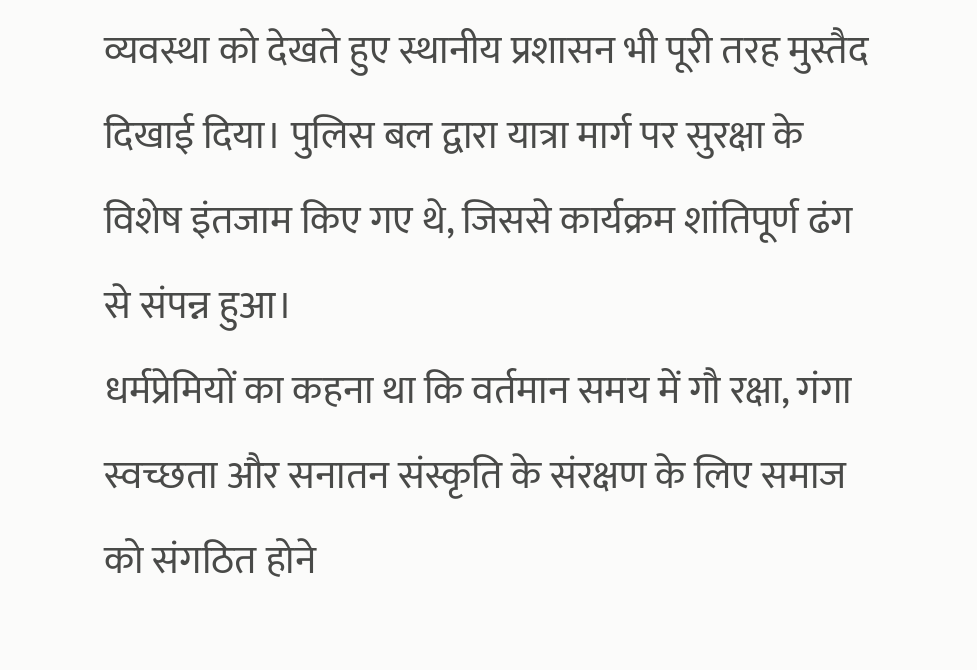व्यवस्था को देखते हुए स्थानीय प्रशासन भी पूरी तरह मुस्तैद दिखाई दिया। पुलिस बल द्वारा यात्रा मार्ग पर सुरक्षा के विशेष इंतजाम किए गए थे, जिससे कार्यक्रम शांतिपूर्ण ढंग से संपन्न हुआ।
धर्मप्रेमियों का कहना था कि वर्तमान समय में गौ रक्षा, गंगा स्वच्छता और सनातन संस्कृति के संरक्षण के लिए समाज को संगठित होने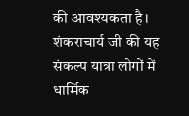की आवश्यकता है। शंकराचार्य जी की यह संकल्प यात्रा लोगों में धार्मिक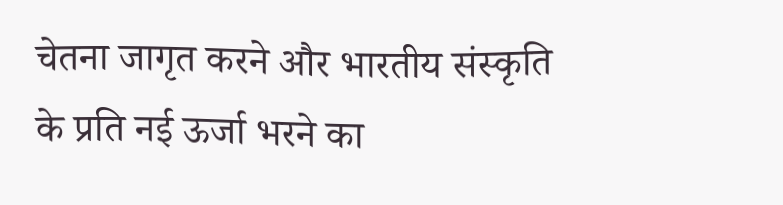चेतना जागृत करने और भारतीय संस्कृति के प्रति नई ऊर्जा भरने का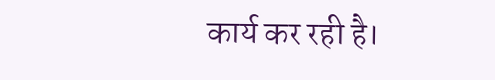कार्य कर रही है।